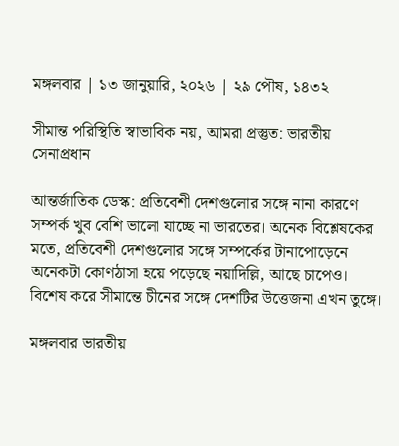মঙ্গলবার | ১৩ জানুয়ারি, ২০২৬ | ২৯ পৌষ, ১৪৩২

সীমান্ত পরিস্থিতি স্বাভাবিক নয়, আমরা প্রস্তুত: ভারতীয় সেনাপ্রধান

আন্তর্জাতিক ডেস্ক: প্রতিবেশী দেশগুলোর সঙ্গে নানা কারণে সম্পর্ক খুব বেশি ভালো যাচ্ছে না ভারতের। অনেক বিশ্লেষকের মতে, প্রতিবেশী দেশগুলোর সঙ্গে সম্পর্কের টানাপোড়েনে অনেকটা কোণঠাসা হয়ে পড়েছে নয়াদিল্লি, আছে চাপেও। বিশেষ করে সীমান্তে চীনের সঙ্গে দেশটির উত্তেজনা এখন তুঙ্গে।

মঙ্গলবার ভারতীয়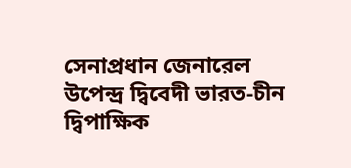সেনাপ্রধান জেনারেল উপেন্দ্র দ্বিবেদী ভারত-চীন দ্বিপাক্ষিক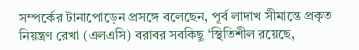সম্পর্কের টানাপোড়েন প্রসঙ্গে বলেছেন, পূর্ব লাদাখ সীমান্তে প্রকৃত নিয়ন্ত্রণ রেখা (এলএসি) বরাবর সবকিছু ‘স্থিতিশীল রয়েছে,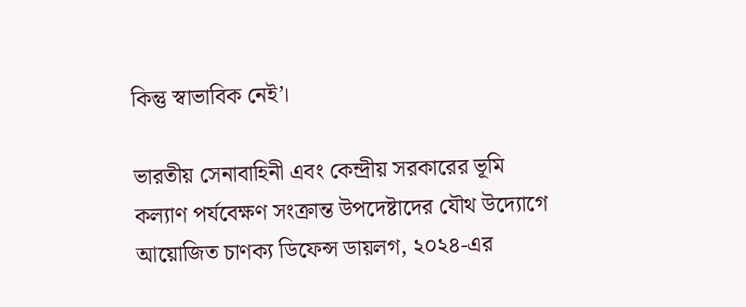কিন্তু স্বাভাবিক নেই’।

ভারতীয় সেনাবাহিনী এবং কেন্দ্রীয় সরকারের ভূমি কল্যাণ পর্যবেক্ষণ সংক্রান্ত উপদেষ্টাদের যৌথ উদ্যোগে আয়োজিত চাণক্য ডিফেন্স ডায়লগ, ২০২৪-এর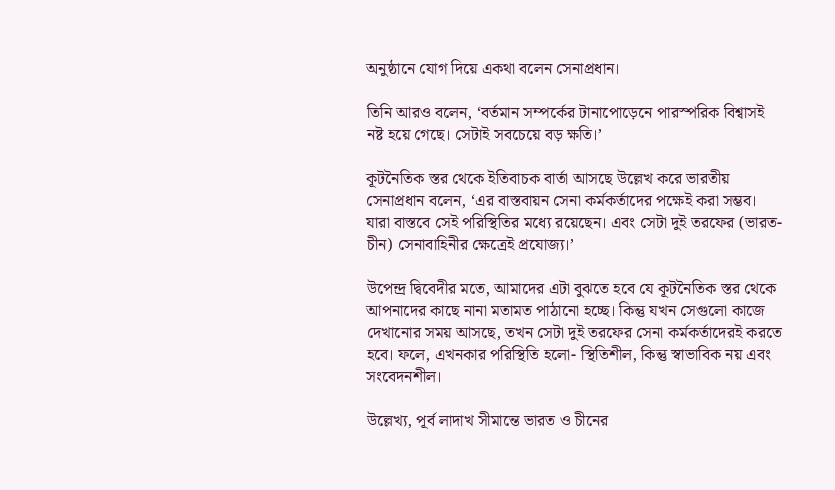অনুষ্ঠানে যোগ দিয়ে একথা বলেন সেনাপ্রধান।

তিনি আরও বলেন, ‘বর্তমান সম্পর্কের টানাপোড়েনে পারস্পরিক বিশ্বাসই নষ্ট হয়ে গেছে। সেটাই সবচেয়ে বড় ক্ষতি।’

কূটনৈতিক স্তর থেকে ইতিবাচক বার্তা আসছে উল্লেখ করে ভারতীয় সেনাপ্রধান বলেন, ‘এর বাস্তবায়ন সেনা কর্মকর্তাদের পক্ষেই করা সম্ভব। যারা বাস্তবে সেই পরিস্থিতির মধ্যে রয়েছেন। এবং সেটা দুই তরফের (ভারত-চীন) সেনাবাহিনীর ক্ষেত্রেই প্রযোজ্য।’

উপেন্দ্র দ্বিবেদীর মতে, আমাদের এটা বুঝতে হবে যে কূটনৈতিক স্তর থেকে আপনাদের কাছে নানা মতামত পাঠানো হচ্ছে। কিন্তু যখন সেগুলো কাজে দেখানোর সময় আসছে, তখন সেটা দুই তরফের সেনা কর্মকর্তাদেরই করতে হবে। ফলে, এখনকার পরিস্থিতি হলো- স্থিতিশীল, কিন্তু স্বাভাবিক নয় এবং সংবেদনশীল।

উল্লেখ্য, পূর্ব লাদাখ সীমান্তে ভারত ও চীনের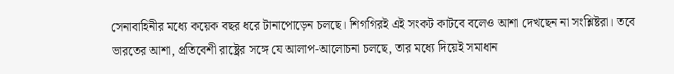সেনাবাহিনীর মধ্যে কয়েক বছর ধরে টানাপোড়েন চলছে। শিগগিরই এই সংকট কাটবে বলেও আশা দেখছেন না সংশ্লিষ্টরা। তবে ভারতের আশা, প্রতিবেশী রাষ্ট্রের সঙ্গে যে আলাপ-আলোচনা চলছে, তার মধ্যে দিয়েই সমাধান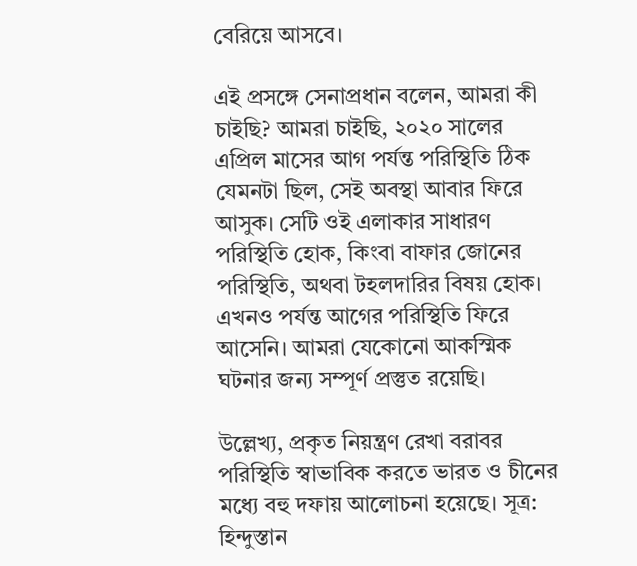বেরিয়ে আসবে।

এই প্রসঙ্গে সেনাপ্রধান বলেন, আমরা কী চাইছি? আমরা চাইছি, ২০২০ সালের এপ্রিল মাসের আগ পর্যন্ত পরিস্থিতি ঠিক যেমনটা ছিল, সেই অবস্থা আবার ফিরে আসুক। সেটি ওই এলাকার সাধারণ পরিস্থিতি হোক, কিংবা বাফার জোনের পরিস্থিতি, অথবা টহলদারির বিষয় হোক। এখনও পর্যন্ত আগের পরিস্থিতি ফিরে আসেনি। আমরা যেকোনো আকস্মিক ঘটনার জন্য সম্পূর্ণ প্রস্তুত রয়েছি।

উল্লেখ্য, প্রকৃত নিয়ন্ত্রণ রেখা বরাবর পরিস্থিতি স্বাভাবিক করতে ভারত ও চীনের মধ্যে বহু দফায় আলোচনা হয়েছে। সূত্র: হিন্দুস্তান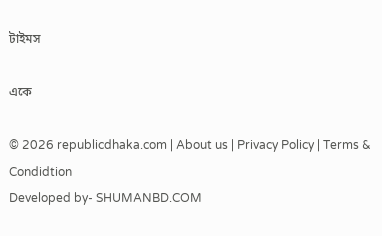টাইমস

একে

© 2026 republicdhaka.com | About us | Privacy Policy | Terms & Condidtion
Developed by- SHUMANBD.COM